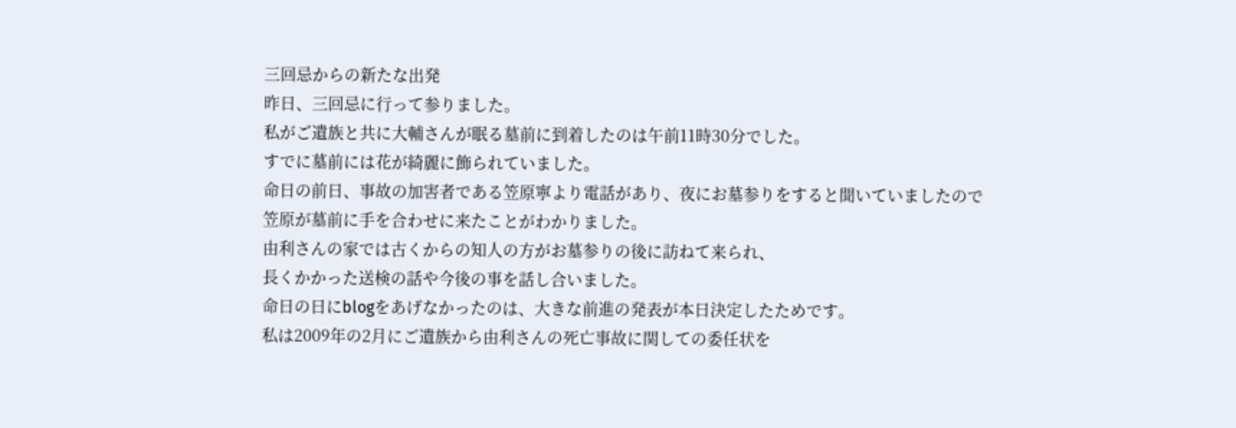三回忌からの新たな出発
昨日、三回忌に行って参りました。
私がご遺族と共に大輔さんが眠る墓前に到着したのは午前11時30分でした。
すでに墓前には花が綺麗に飾られていました。
命日の前日、事故の加害者である笠原寧より電話があり、夜にお墓参りをすると聞いていましたので
笠原が墓前に手を合わせに来たことがわかりました。
由利さんの家では古くからの知人の方がお墓参りの後に訪ねて来られ、
長くかかった送検の話や今後の事を話し合いました。
命日の日にblogをあげなかったのは、大きな前進の発表が本日決定したためです。
私は2009年の2月にご遺族から由利さんの死亡事故に関しての委任状を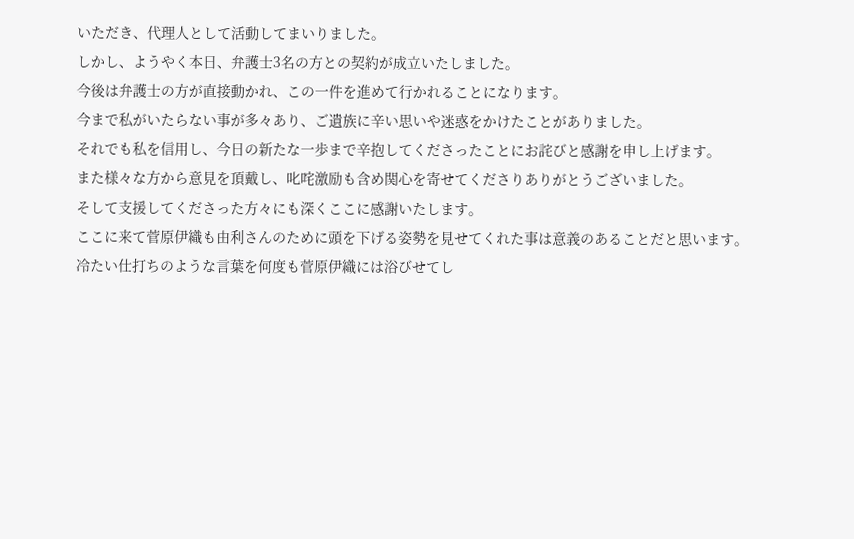いただき、代理人として活動してまいりました。
しかし、ようやく本日、弁護士3名の方との契約が成立いたしました。
今後は弁護士の方が直接動かれ、この一件を進めて行かれることになります。
今まで私がいたらない事が多々あり、ご遺族に辛い思いや迷惑をかけたことがありました。
それでも私を信用し、今日の新たな一歩まで辛抱してくださったことにお詫びと感謝を申し上げます。
また様々な方から意見を頂戴し、叱咤激励も含め関心を寄せてくださりありがとうございました。
そして支援してくださった方々にも深くここに感謝いたします。
ここに来て菅原伊織も由利さんのために頭を下げる姿勢を見せてくれた事は意義のあることだと思います。
冷たい仕打ちのような言葉を何度も菅原伊織には浴びせてし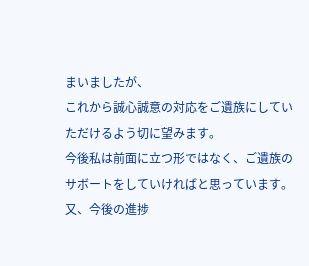まいましたが、
これから誠心誠意の対応をご遺族にしていただけるよう切に望みます。
今後私は前面に立つ形ではなく、ご遺族のサボートをしていければと思っています。
又、今後の進捗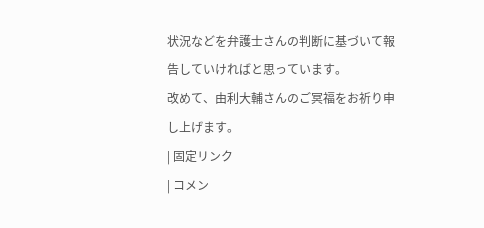状況などを弁護士さんの判断に基づいて報告していければと思っています。
改めて、由利大輔さんのご冥福をお祈り申し上げます。
| 固定リンク
| コメン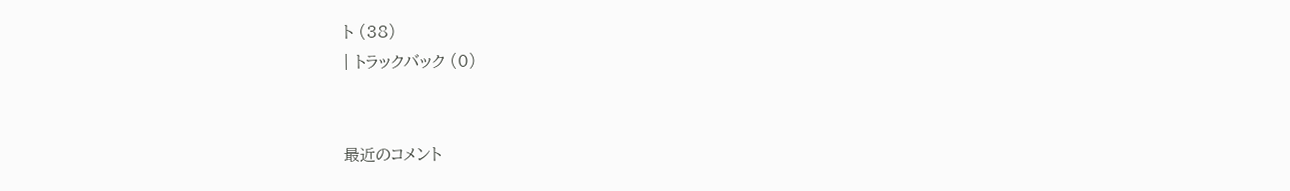ト (38)
| トラックバック (0)


最近のコメント